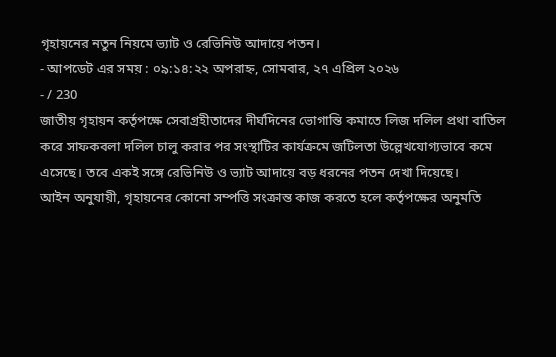গৃহায়নের নতুন নিয়মে ভ্যাট ও রেভিনিউ আদায়ে পতন।
- আপডেট এর সময় : ০৯:১৪:২২ অপরাহ্ন, সোমবার, ২৭ এপ্রিল ২০২৬
- / 230
জাতীয় গৃহায়ন কর্তৃপক্ষে সেবাগ্রহীতাদের দীর্ঘদিনের ভোগান্তি কমাতে লিজ দলিল প্রথা বাতিল করে সাফকবলা দলিল চালু করার পর সংস্থাটির কার্যক্রমে জটিলতা উল্লেখযোগ্যভাবে কমে এসেছে। তবে একই সঙ্গে রেভিনিউ ও ভ্যাট আদায়ে বড় ধরনের পতন দেখা দিয়েছে।
আইন অনুযায়ী, গৃহায়নের কোনো সম্পত্তি সংক্রান্ত কাজ করতে হলে কর্তৃপক্ষের অনুমতি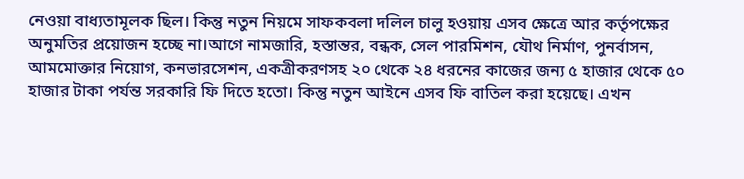নেওয়া বাধ্যতামূলক ছিল। কিন্তু নতুন নিয়মে সাফকবলা দলিল চালু হওয়ায় এসব ক্ষেত্রে আর কর্তৃপক্ষের অনুমতির প্রয়োজন হচ্ছে না।আগে নামজারি, হস্তান্তর, বন্ধক, সেল পারমিশন, যৌথ নির্মাণ, পুনর্বাসন, আমমোক্তার নিয়োগ, কনভারসেশন, একত্রীকরণসহ ২০ থেকে ২৪ ধরনের কাজের জন্য ৫ হাজার থেকে ৫০ হাজার টাকা পর্যন্ত সরকারি ফি দিতে হতো। কিন্তু নতুন আইনে এসব ফি বাতিল করা হয়েছে। এখন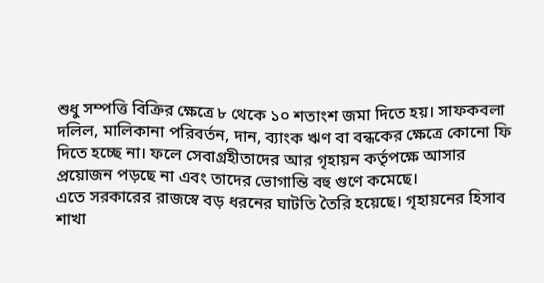শুধু সম্পত্তি বিক্রির ক্ষেত্রে ৮ থেকে ১০ শতাংশ জমা দিতে হয়। সাফকবলা দলিল, মালিকানা পরিবর্তন, দান, ব্যাংক ঋণ বা বন্ধকের ক্ষেত্রে কোনো ফি দিতে হচ্ছে না। ফলে সেবাগ্রহীতাদের আর গৃহায়ন কর্তৃপক্ষে আসার প্রয়োজন পড়ছে না এবং তাদের ভোগান্তি বহু গুণে কমেছে।
এতে সরকারের রাজস্বে বড় ধরনের ঘাটতি তৈরি হয়েছে। গৃহায়নের হিসাব শাখা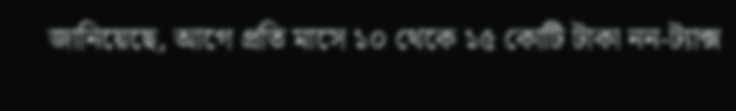জানিয়েছে, আগে প্রতি মাসে ১০ থেকে ১৫ কোটি টাকা নন-ট্যাক্স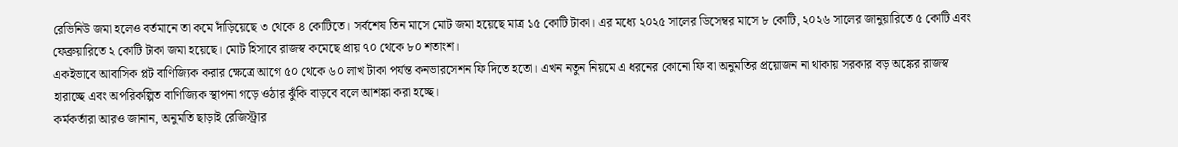রেভিনিউ জমা হলেও বর্তমানে তা কমে দাঁড়িয়েছে ৩ থেকে ৪ কোটিতে। সর্বশেষ তিন মাসে মোট জমা হয়েছে মাত্র ১৫ কোটি টাকা। এর মধ্যে ২০২৫ সালের ডিসেম্বর মাসে ৮ কোটি, ২০২৬ সালের জানুয়ারিতে ৫ কোটি এবং ফেব্রুয়ারিতে ২ কোটি টাকা জমা হয়েছে। মোট হিসাবে রাজস্ব কমেছে প্রায় ৭০ থেকে ৮০ শতাংশ।
একইভাবে আবাসিক প্লট বাণিজ্যিক করার ক্ষেত্রে আগে ৫০ থেকে ৬০ লাখ টাকা পর্যন্ত কনভারসেশন ফি দিতে হতো। এখন নতুন নিয়মে এ ধরনের কোনো ফি বা অনুমতির প্রয়োজন না থাকায় সরকার বড় অঙ্কের রাজস্ব হারাচ্ছে এবং অপরিকল্পিত বাণিজ্যিক স্থাপনা গড়ে ওঠার ঝুঁকি বাড়বে বলে আশঙ্কা করা হচ্ছে।
কর্মকর্তারা আরও জানান, অনুমতি ছাড়াই রেজিস্ট্রার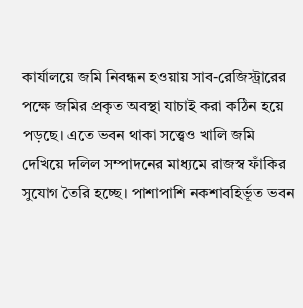কার্যালয়ে জমি নিবন্ধন হওয়ায় সাব-রেজিস্ট্রারের পক্ষে জমির প্রকৃত অবস্থা যাচাই করা কঠিন হয়ে পড়ছে। এতে ভবন থাকা সত্ত্বেও খালি জমি দেখিয়ে দলিল সম্পাদনের মাধ্যমে রাজস্ব ফাঁকির সুযোগ তৈরি হচ্ছে। পাশাপাশি নকশাবহির্ভূত ভবন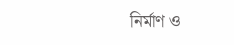নির্মাণ ও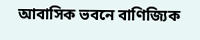আবাসিক ভবনে বাণিজ্যিক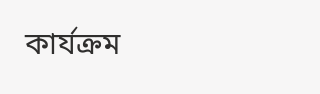কার্যক্রম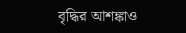বৃদ্ধির আশঙ্কাও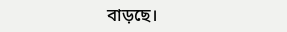বাড়ছে।